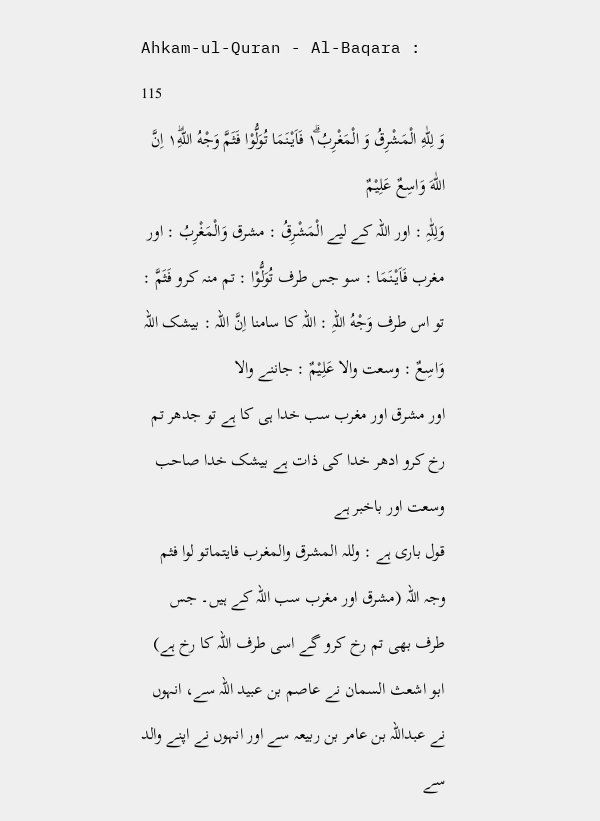Ahkam-ul-Quran - Al-Baqara : 115
وَ لِلّٰهِ الْمَشْرِقُ وَ الْمَغْرِبُ١ۗ فَاَیْنَمَا تُوَلُّوْا فَثَمَّ وَجْهُ اللّٰهِ١ؕ اِنَّ اللّٰهَ وَاسِعٌ عَلِیْمٌ
وَلِلّٰہِ : اور اللہ کے لیے الْمَشْرِقُ : مشرق وَالْمَغْرِبُ : اور مغرب فَاَيْنَمَا : سو جس طرف تُوَلُّوْا : تم منہ کرو فَثَمَّ : تو اس طرف وَجْهُ اللہِ : اللہ کا سامنا اِنَّ اللہ : بیشک اللہ وَاسِعٌ : وسعت والا عَلِیْمٌ : جاننے والا
اور مشرق اور مغرب سب خدا ہی کا ہے تو جدھر تم رخ کرو ادھر خدا کی ذات ہے بیشک خدا صاحب وسعت اور باخبر ہے
قول باری ہے : وللہ المشرق والمغرب فایتماتو لوا فثم وجہ اللہ (مشرق اور مغرب سب اللہ کے ہیں۔ جس طرف بھی تم رخ کرو گے اسی طرف اللہ کا رخ ہے) ابو اشعث السمان نے عاصم بن عبید اللہ سے، انہوں نے عبداللہ بن عامر بن ربیعہ سے اور انہوں نے اپنے والد سے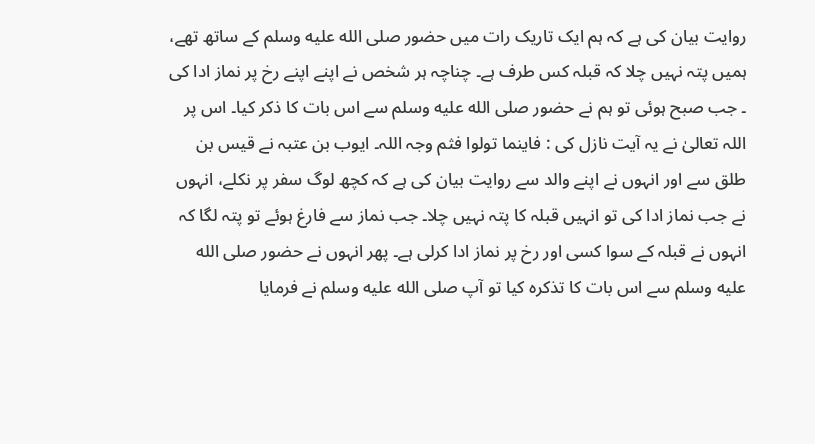روایت بیان کی ہے کہ ہم ایک تاریک رات میں حضور صلى الله عليه وسلم کے ساتھ تھے، ہمیں پتہ نہیں چلا کہ قبلہ کس طرف ہے۔ چناچہ ہر شخص نے اپنے اپنے رخ پر نماز ادا کی ۔ جب صبح ہوئی تو ہم نے حضور صلى الله عليه وسلم سے اس بات کا ذکر کیا۔ اس پر اللہ تعالیٰ نے یہ آیت نازل کی : فاینما تولوا فثم وجہ اللہ۔ ایوب بن عتبہ نے قیس بن طلق سے اور انہوں نے اپنے والد سے روایت بیان کی ہے کہ کچھ لوگ سفر پر نکلے، انہوں نے جب نماز ادا کی تو انہیں قبلہ کا پتہ نہیں چلا۔ جب نماز سے فارغ ہوئے تو پتہ لگا کہ انہوں نے قبلہ کے سوا کسی اور رخ پر نماز ادا کرلی ہے۔ پھر انہوں نے حضور صلى الله عليه وسلم سے اس بات کا تذکرہ کیا تو آپ صلى الله عليه وسلم نے فرمایا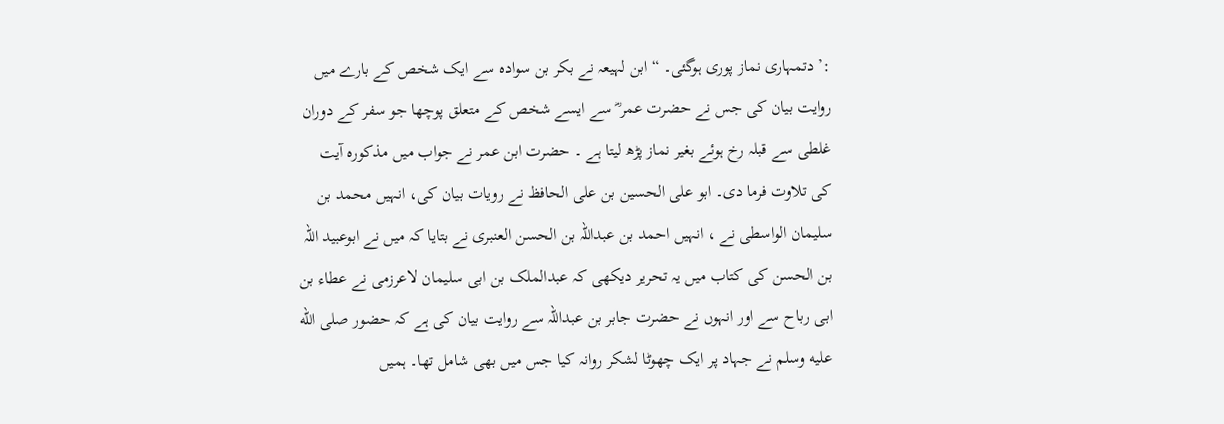:’ دتمہاری نماز پوری ہوگئی۔ “ ابن لہیعہ نے بکر بن سوادہ سے ایک شخص کے بارے میں روایت بیان کی جس نے حضرت عمر ؓ سے ایسے شخص کے متعلق پوچھا جو سفر کے دوران غلطی سے قبلہ رخ ہوئے بغیر نماز پڑھ لیتا ہے ۔ حضرت ابن عمر نے جواب میں مذکورہ آیت کی تلاوت فرما دی۔ ابو علی الحسین بن علی الحافظ نے رویات بیان کی، انہیں محمد بن سلیمان الواسطی نے ، انہیں احمد بن عبداللہ بن الحسن العنبری نے بتایا کہ میں نے ابوعبید اللہ بن الحسن کی کتاب میں یہ تحریر دیکھی کہ عبدالملک بن ابی سلیمان لاعرزمی نے عطاء بن ابی رباح سے اور انہوں نے حضرت جابر بن عبداللہ سے روایت بیان کی ہے کہ حضور صلى الله عليه وسلم نے جہاد پر ایک چھوٹا لشکر روانہ کیا جس میں بھی شامل تھا۔ ہمیں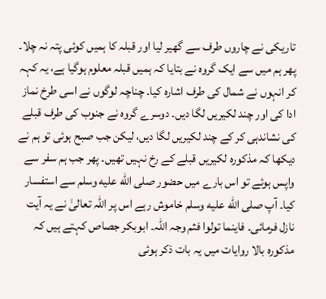تاریکی نے چاروں طرف سے گھیر لیا اور قبلہ کا ہمیں کوئی پتہ نہ چلا۔ پھر ہم میں سے ایک گروہ نے بتایا کہ ہمیں قبلہ معلوم ہوگیا ہے، یہ کہہ کر انہوں نے شمال کی طرف اشارہ کیا۔ چناچہ لوگوں نے اسی طرخ نماز ادا کی اور چند لکیریں لگا دیں۔ دوسرے گروہ نے جنوب کی طرف قبلے کی نشاندہی کر کے چند لکیریں لگا دیں، لیکن جب صبح ہوئی تو ہم نے دیکھا کہ مذکورہ لکیریں قبلے کے رخ نہیں تھیں۔ پھر جب ہم سفر سے واپس ہوئے تو اس بارے میں حضور صلى الله عليه وسلم سے استفسار کیا۔ آپ صلى الله عليه وسلم خاموش رہے اس پر اللہ تعالیٰ نے یہ آیت نازل فرمائی۔ فاینما تولوا فثم وجہ اللہ۔ ابوبکر جصاص کہتے ہیں کہ مذکورہ بالا روایات میں یہ بات ذکر ہوئی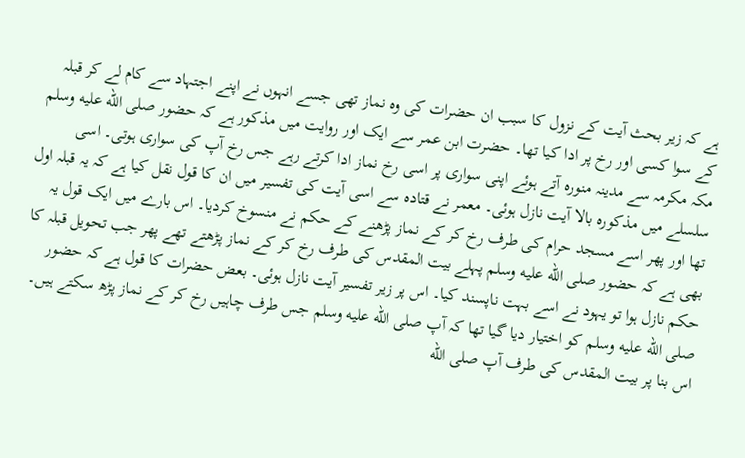ہے کہ زیر بحث آیت کے نزول کا سبب ان حضرات کی وہ نماز تھی جسے انہوں نے اپنے اجتہاد سے کام لے کر قبلہ کے سوا کسی اور رخ پر ادا کیا تھا۔ حضرت ابن عمر سے ایک اور روایت میں مذکور ہے کہ حضور صلى الله عليه وسلم مکہ مکرمہ سے مدینہ منورہ آتے ہوئے اپنی سواری پر اسی رخ نماز ادا کرتے رہے جس رخ آپ کی سواری ہوتی۔ اسی سلسلے میں مذکورہ بالا آیت نازل ہوئی۔ معمر نے قتادہ سے اسی آیت کی تفسیر میں ان کا قول نقل کیا ہے کہ یہ قبلہ اول تھا اور پھر اسے مسجد حرام کی طرف رخ کر کے نماز پڑھنے کے حکم نے منسوخ کردیا۔ اس بارے میں ایک قول یہ بھی ہے کہ حضور صلى الله عليه وسلم پہلے بیت المقدس کی طرف رخ کر کے نماز پڑھتے تھے پھر جب تحویل قبلہ کا حکم نازل ہوا تو یہود نے اسے بہت ناپسند کیا۔ اس پر زیر تفسیر آیت نازل ہوئی۔ بعض حضرات کا قول ہے کہ حضور صلى الله عليه وسلم کو اختیار دیا گیا تھا کہ آپ صلى الله عليه وسلم جس طرف چاہیں رخ کر کے نماز پڑھ سکتے ہیں۔ اس بنا پر بیت المقدس کی طرف آپ صلى الله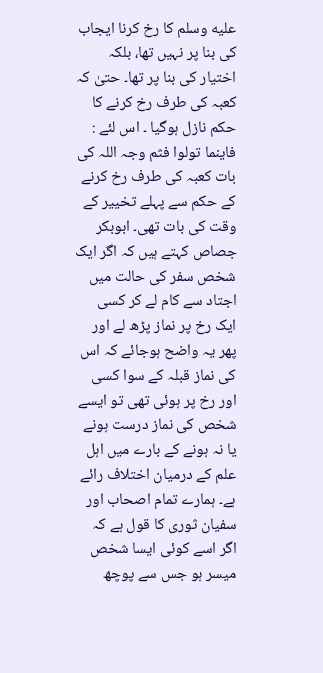عليه وسلم کا رخ کرنا ایجاب کی بنا پر نہیں تھا، بلکہ اختیار کی بنا پر تھا۔ حتیٰ کہ کعبہ کی طرف رخ کرنے کا حکم نازل ہوگیا ۔ اس لئے : فاینما تولوا فثم وجہ اللہ کی بات کعبہ کی طرف رخ کرنے کے حکم سے پہلے تخییر کے وقت کی بات تھی۔ ابوبکر جصاص کہتے ہیں کہ اگر ایک شخص سفر کی حالت میں اجتاد سے کام لے کر کسی ایک رخ پر نماز پڑھ لے اور پھر یہ واضح ہوجائے کہ اس کی نماز قبلہ کے سوا کسی اور رخ پر ہوئی تھی تو ایسے شخص کی نماز درست ہونے یا نہ ہونے کے بارے میں اہل علم کے درمیان اختلاف رائے ہے۔ ہمارے تمام اصحاب اور سفیان ثوری کا قول ہے کہ اگر اسے کوئی ایسا شخص میسر ہو جس سے پوچھ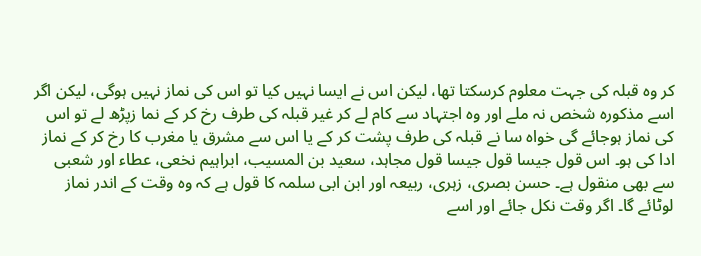کر وہ قبلہ کی جہت معلوم کرسکتا تھا، لیکن اس نے ایسا نہیں کیا تو اس کی نماز نہیں ہوگی، لیکن اگر اسے مذکورہ شخص نہ ملے اور وہ اجتہاد سے کام لے کر غیر قبلہ کی طرف رخ کر کے نما زپڑھ لے تو اس کی نماز ہوجائے گی خواہ سا نے قبلہ کی طرف پشت کر کے یا اس سے مشرق یا مغرب کا رخ کر کے نماز ادا کی ہو۔ اس قول جیسا قول جیسا قول مجاہد، سعید بن المسیب، ابراہیم نخعی، عطاء اور شعبی سے بھی منقول ہے۔ حسن بصری، زہری، ربیعہ اور ابن ابی سلمہ کا قول ہے کہ وہ وقت کے اندر نماز لوٹائے گا۔ اگر وقت نکل جائے اور اسے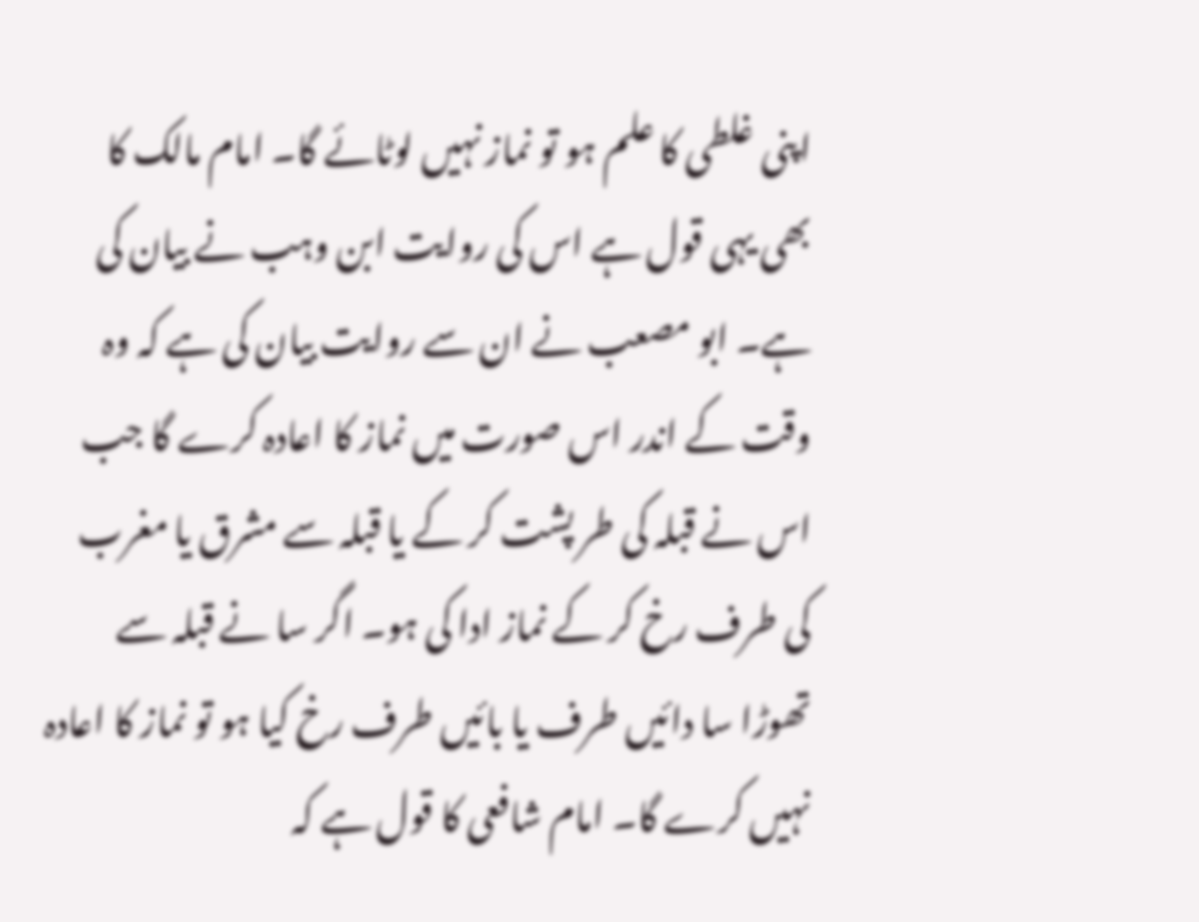اپنی غلطی کا علم ہو تو نماز نہیں لوٹائے گا۔ امام مالک کا بھی یہی قول ہے اس کی روایت ابن وہب نے بیان کی ہے۔ ابو مصعب نے ان سے روایت بیان کی ہے کہ وہ وقت کے اندر اس صورت میں نماز کا اعادہ کرے گا جب اس نے قبلہ کی طر پشت کر کے یا قبلہ سے مشرق یا مغرب کی طرف رخ کر کے نماز ادا کی ہو۔ اگر سا نے قبلہ سے تھوڑا سا دائیں طرف یا بائیں طرف رخ کیا ہو تو نماز کا اعادہ نہیں کرے گا۔ امام شافعی کا قول ہے کہ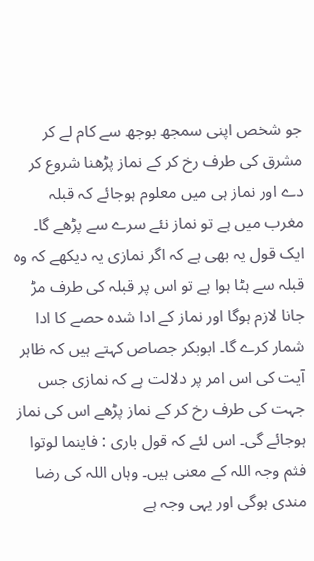جو شخص اپنی سمجھ بوجھ سے کام لے کر مشرق کی طرف رخ کر کے نماز پڑھنا شروع کر دے اور نماز ہی میں معلوم ہوجائے کہ قبلہ مغرب میں ہے تو نماز نئے سرے سے پڑھے گا۔ ایک قول یہ بھی ہے کہ اگر نمازی یہ دیکھے کہ وہ قبلہ سے ہٹا ہوا ہے تو اس پر قبلہ کی طرف مڑ جانا لازم ہوگا اور نماز کے ادا شدہ حصے کا ادا شمار کرے گا۔ ابوبکر جصاص کہتے ہیں کہ ظاہر آیت کی اس امر پر دلالت ہے کہ نمازی جس جہت کی طرف رخ کر کے نماز پڑھے اس کی نماز ہوجائے گی۔ اس لئے کہ قول باری : فاینما لوتوا فثم وجہ اللہ کے معنی ہیں۔ وہاں اللہ کی رضا مندی ہوگی اور یہی وجہ ہے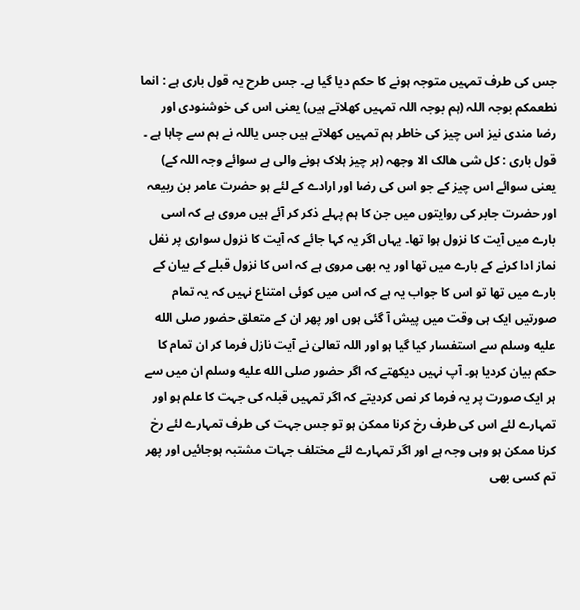جس کی طرف تمہیں متوجہ ہونے کا حکم دیا گیا ہے۔ جس طرح یہ قول باری ہے : انما نطعمکم بوجہ اللہ (ہم بوجہ اللہ تمہیں کھلاتے ہیں) یعنی اس کی خوشنودی اور رضا مندی نیز اس چیز کی خاطر ہم تمہیں کھلاتے ہیں جس یاللہ نے ہم سے چاہا ہے ۔ قول باری : کل شی ھالک الا وجھہ (ہر چیز ہلاک ہونے والی ہے سوائے وجہ اللہ کے) یعنی سوائے اس چیز کے جو اس کی رضا اور ارادے کے لئے ہو حضرت عامر بن ربیعہ اور حضرت جابر کی روایتوں میں جن کا ہم پہلے ذکر کر آئے ہیں مروی ہے کہ اسی بارے میں آیت کا نزول ہوا تھا۔ یہاں اگر یہ کہا جائے کہ آیت کا نزول سواری پر نفل نماز ادا کرنے کے بارے میں تھا اور یہ بھی مروی ہے کہ اس کا نزول قبلے کے بیان کے بارے میں تھا تو اس کا جواب یہ ہے کہ اس میں کوئی امتناع نہیں کہ یہ تمام صورتیں ایک ہی وقت میں پیش آ گئی ہوں اور پھر ان کے متعلق حضور صلى الله عليه وسلم سے استفسار کیا گیا ہو اور اللہ تعالیٰ نے آیت نازل فرما کر ان تمام کا حکم بیان کردیا ہو۔ آپ نہیں دیکھتے کہ اگر حضور صلى الله عليه وسلم ان میں سے ہر ایک صورت پر یہ فرما کر نص کردیتے کہ اگر تمہیں قبلہ کی جہت کا علم ہو اور تمہارے لئے اس کی طرف رخ کرنا ممکن ہو تو جس جہت کی طرف تمہارے لئے رخ کرنا ممکن ہو وہی وجہ ہے اور اگر تمہارے لئے مختلف جہات مشتبہ ہوجائیں اور پھر تم کسی بھی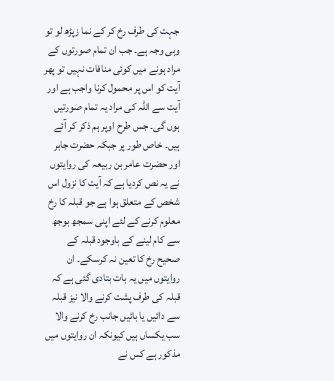جہت کی طرف رخ کر کے نما زپڑھ لو تو وہی وجہ ہے۔ جب ان تمام صورتوں کے مراد ہونے میں کوئی منافات نہیں تو پھر آیت کو اس پر محمول کرنا واجب ہے اور آیت سے اللہ کی مراد یہ تمام صورتیں ہوں گی۔ جس طرح اوپر ہم ذکر کر آئے ہیں۔ خاص طور پر جبکہ حضرت جابر اور حضرت عامر بن ربیعہ کی روایتوں نے یہ نص کردیا ہے کہ آیت کا نزول اس شخص کے متعلق ہوا ہے جو قبلہ کا رخ معلوم کرنے کے لئے اپنی سمجھ بوجھ سے کام لینے کے باوجود قبلہ کے صحیح رخ کا تعین نہ کرسکے۔ ان روایتوں میں یہ بات بتادی گئی ہے کہ قبلہ کی طرف پشت کرنے والا نیز قبلہ سے دائیں یا بائیں جانب رخ کرنے والا سب یکساں ہیں کیونکہ ان روایتوں میں مذکور ہے کس نے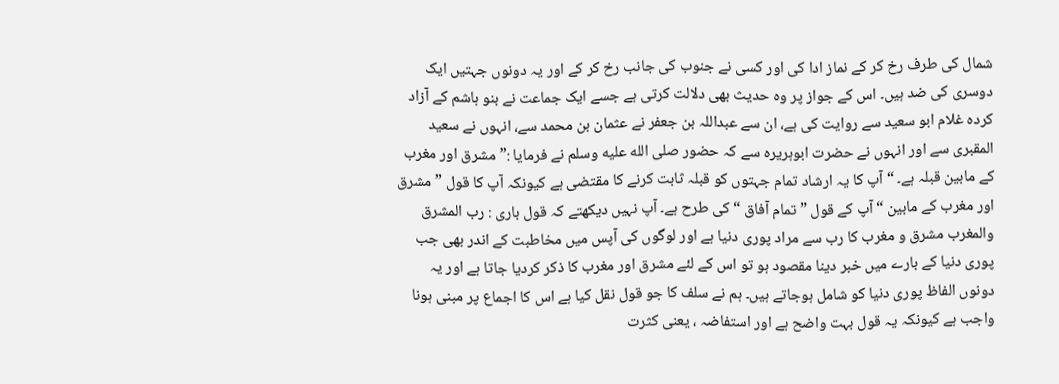شمال کی طرف رخ کر کے نماز ادا کی اور کسی نے جنوب کی جانب رخ کر کے اور یہ دونوں جہتیں ایک دوسری کی ضد ہیں۔ اس کے جواز پر وہ حدیث بھی دلالت کرتی ہے جسے ایک جماعت نے بنو ہاشم کے آزاد کردہ غلام ابو سعید سے روایت کی ہے، ان سے عبداللہ بن جعفر نے عثمان بن محمد سے، انہوں نے سعید المقبری سے اور انہوں نے حضرت ابوہریرہ سے کہ حضور صلى الله عليه وسلم نے فرمایا :” مشرق اور مغرب کے مابین قبلہ ہے۔ “ آپ کا یہ ارشاد تمام جہتوں کو قبلہ ثابت کرنے کا مقتضی ہے کیونکہ آپ کا قول ” مشرق اور مغرب کے مابین “ آپ کے قول ” تمام آفاق “ کی طرح ہے۔ آپ نہیں دیکھتے کہ قول باری : رب المشرق والمغرب مشرق و مغرب کا رب سے مراد پوری دنیا ہے اور لوگوں کی آپس میں مخاطبت کے اندر بھی جب پوری دنیا کے بارے میں خبر دینا مقصود ہو تو اس کے لئے مشرق اور مغرب کا ذکر کردیا جاتا ہے اور یہ دونوں الفاظ پوری دنیا کو شامل ہوجاتے ہیں۔ ہم نے سلف کا جو قول نقل کیا ہے اس کا اجماع پر مبنی ہونا واجب ہے کیونکہ یہ قول بہت واضح ہے اور استفاضہ ، یعنی کثرت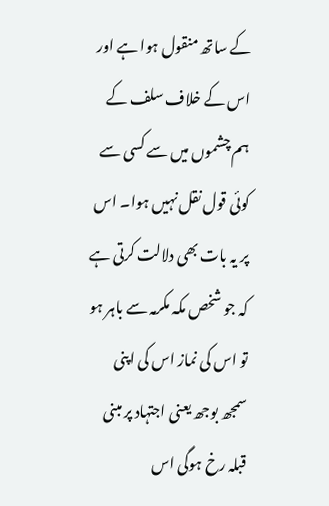کے ساتھ منقول ہوا ہے اور اس کے خلاف سلف کے ہم چشموں میں سے کسی سے کوئی قول نقل نہیں ہوا۔ اس پر یہ بات بھی دلالت کرتی ہے کہ جو شخص مکہ مکرمہ سے باہر ہو تو اس کی نماز اس کی اپنی سمجھ بوجھ یعنی اجتہاد پر مبنی قبلہ رخ ہوگی اس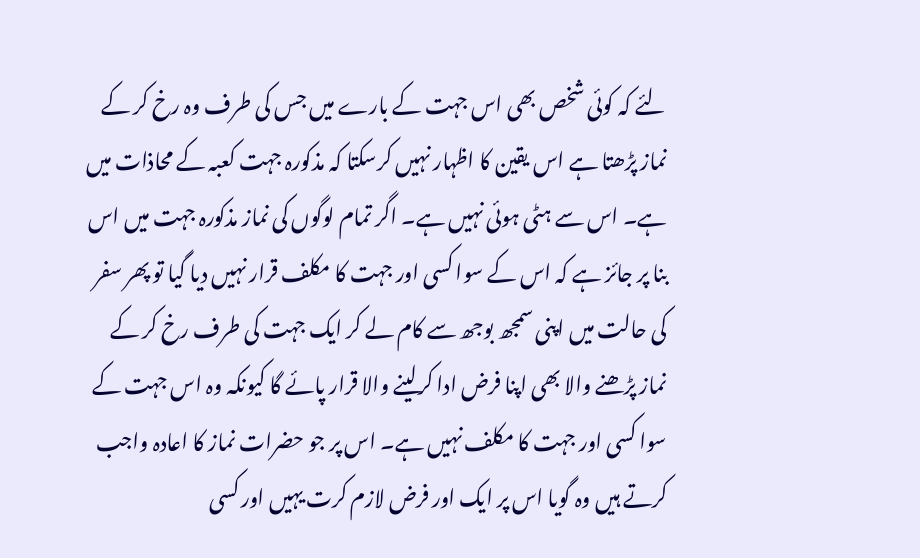لئے کہ کوئی شخص بھی اس جہت کے بارے میں جس کی طرف وہ رخ کر کے نماز پڑھتا ہے اس یقین کا اظہار نہیں کرسکتا کہ مذکورہ جہت کعبہ کے محاذات میں ہے۔ اس سے ہٹی ہوئی نہیں ہے۔ اگر تمام لوگوں کی نماز مذکورہ جہت میں اس بنا پر جائز ہے کہ اس کے سوا کسی اور جہت کا مکلف قرار نہیں دیا گیا تو پھر سفر کی حالت میں اپنی سمجھ بوجھ سے کام لے کر ایک جہت کی طرف رخ کر کے نماز پڑھنے والا بھی اپنا فرض ادا کرلینے والا قرار پائے گا کیونکہ وہ اس جہت کے سوا کسی اور جہت کا مکلف نہیں ہے۔ اس پر جو حضرات نماز کا اعادہ واجب کرتے ہیں وہ گویا اس پر ایک اور فرض لازم کرت یہیں اور کسی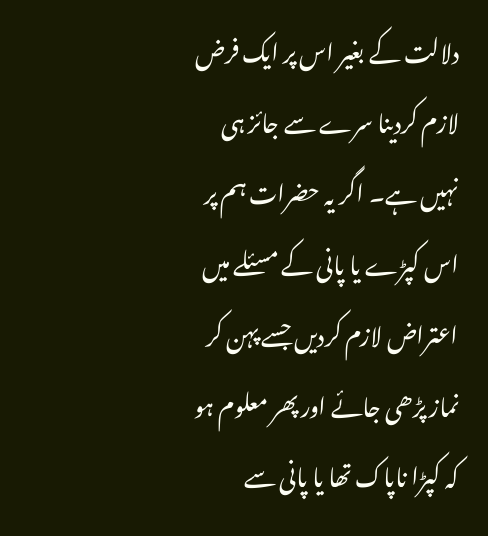دلالت کے بغیر اس پر ایک فرض لازم کردینا سرے سے جائز ہی نہیں ہے۔ اگر یہ حضرات ہم پر اس کپڑے یا پانی کے مسئلے میں اعتراض لازم کردیں جسے پہن کر نماز پڑھی جائے اور پھر معلوم ہو کہ کپڑا ناپاک تھا یا پانی سے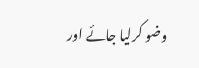وضو کرلیا جائے اور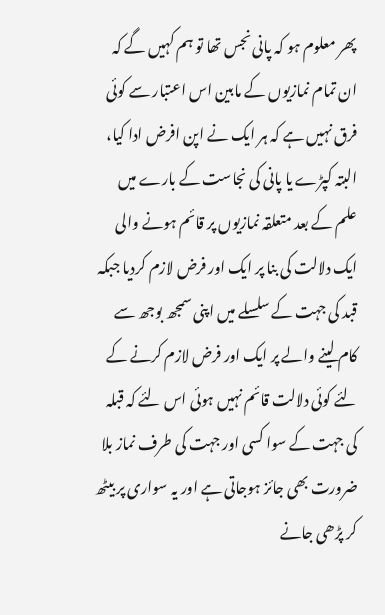پھر معلوم ہو کہ پانی نجس تھا تو ہم کہیں گے کہ ان تمام نمازیوں کے مابین اس اعتبار سے کوئی فرق نہیں ہے کہ ہر ایک نے اپن افرض ادا کیا، البتہ کپڑے یا پانی کی نجاست کے بارے میں علم کے بعد متعلقہ نمازیوں پر قائم ہونے والی ایک دلالت کی بنا پر ایک اور فرض لازم کردیا جبکہ قبد کی جہت کے سلسلے میں اپنی سمجھ بوجھ سے کام لینے والے پر ایک اور فرض لازم کرنے کے لئے کوئی دلالت قائم نہیں ہوئی اس لئے کہ قبلہ کی جہت کے سوا کسی اور جہت کی طرف نماز بلا ضرورت بھی جائز ہوجاتی ہے اور یہ سواری پر بیٹھ کر پڑھی جانے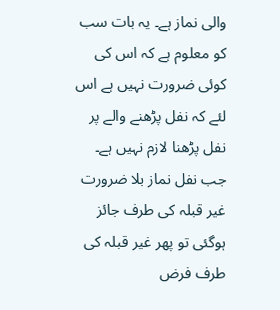والی نماز ہے۔ یہ بات سب کو معلوم ہے کہ اس کی کوئی ضرورت نہیں ہے اس لئے کہ نفل پڑھنے والے پر نفل پڑھنا لازم نہیں ہے۔ جب نفل نماز بلا ضرورت غیر قبلہ کی طرف جائز ہوگئی تو پھر غیر قبلہ کی طرف فرض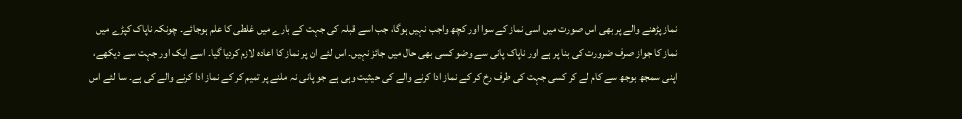نماز پڑھنے والے پر بھی اس صورت میں اسی نماز کے سوا اور کچھ واجب نہیں ہوگا، جب اسے قبلہ کی جہت کے بارے میں غلطی کا علم ہوجائے۔ چونکہ ناپاک کپڑے میں نماز کا جواز صرف ضرورت کی بنا پر ہے اور ناپاک پانی سے وضو کسی بھی حال میں جائز نہیں۔ اس لئے ان پر نماز کا اعادہ لازم کردیا گیا۔ اسے ایک اور جہت سے دیکھے، اپنی سمجھ بوجھ سے کام لے کر کسی جہت کی طرف رخ کر کے نماز ادا کرنے والے کی حیثیت وہی ہے جو پانی نہ ملنے پر تمیم کر کے نماز ادا کرنے والے کی ہے۔ سا لئے اس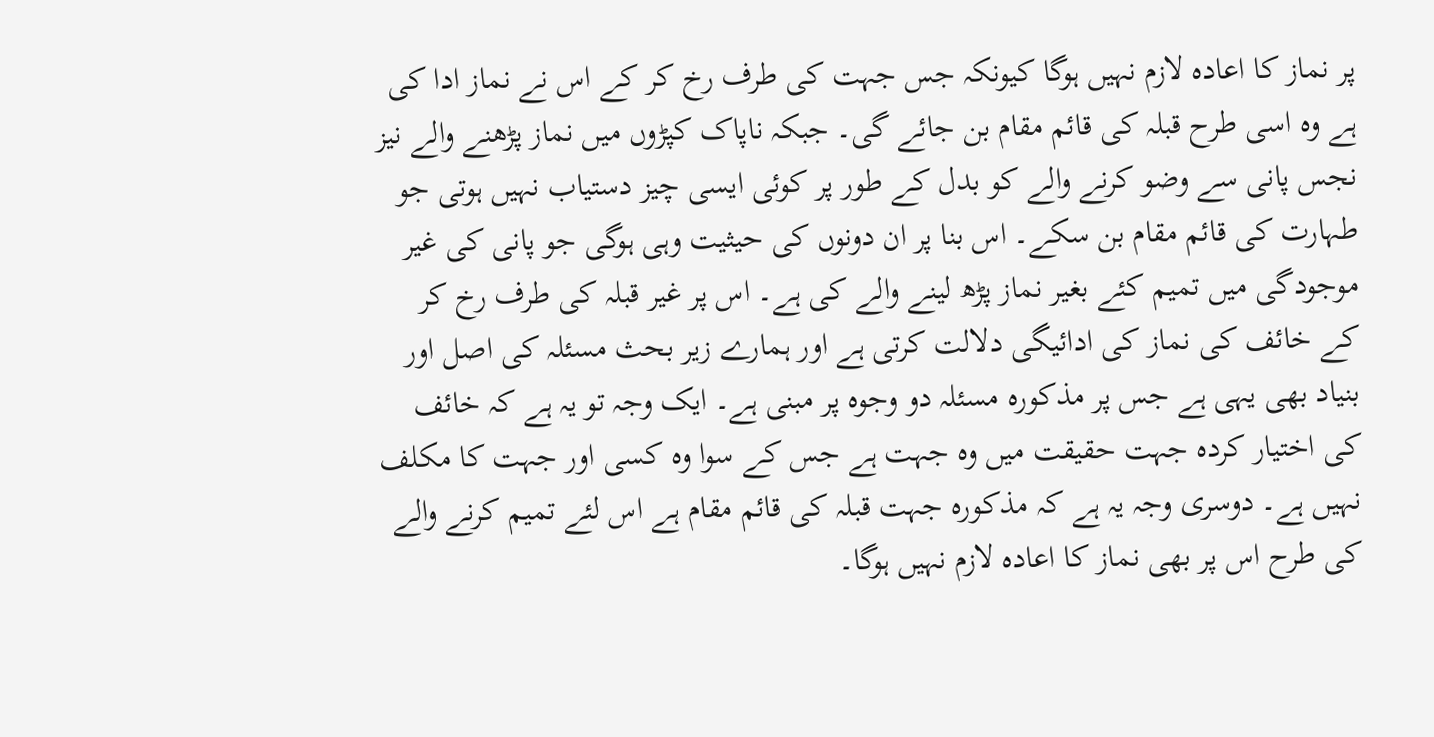پر نماز کا اعادہ لازم نہیں ہوگا کیونکہ جس جہت کی طرف رخ کر کے اس نے نماز ادا کی ہے وہ اسی طرح قبلہ کی قائم مقام بن جائے گی۔ جبکہ ناپاک کپڑوں میں نماز پڑھنے والے نیز نجس پانی سے وضو کرنے والے کو بدل کے طور پر کوئی ایسی چیز دستیاب نہیں ہوتی جو طہارت کی قائم مقام بن سکے۔ اس بنا پر ان دونوں کی حیثیت وہی ہوگی جو پانی کی غیر موجودگی میں تمیم کئے بغیر نماز پڑھ لینے والے کی ہے۔ اس پر غیر قبلہ کی طرف رخ کر کے خائف کی نماز کی ادائیگی دلالت کرتی ہے اور ہمارے زیر بحث مسئلہ کی اصل اور بنیاد بھی یہی ہے جس پر مذکورہ مسئلہ دو وجوہ پر مبنی ہے۔ ایک وجہ تو یہ ہے کہ خائف کی اختیار کردہ جہت حقیقت میں وہ جہت ہے جس کے سوا وہ کسی اور جہت کا مکلف نہیں ہے۔ دوسری وجہ یہ ہے کہ مذکورہ جہت قبلہ کی قائم مقام ہے اس لئے تمیم کرنے والے کی طرح اس پر بھی نماز کا اعادہ لازم نہیں ہوگا۔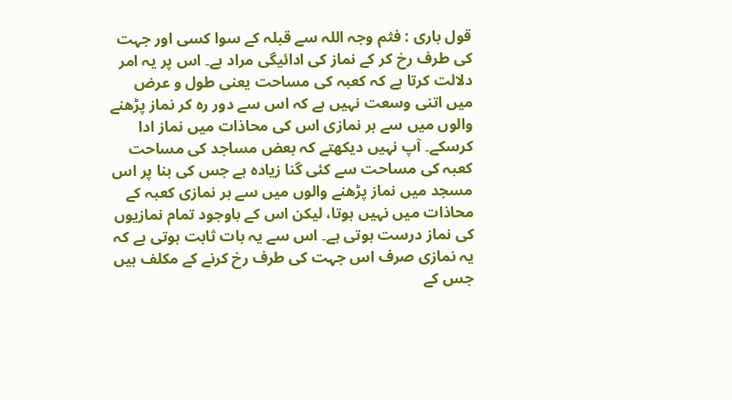قول باری : فثم وجہ اللہ سے قبلہ کے سوا کسی اور جہت کی طرف رخ کر کے نماز کی ادائیگی مراد ہے۔ اس پر یہ امر دلالت کرتا ہے کہ کعبہ کی مساحت یعنی طول و عرض میں اتنی وسعت نہیں ہے کہ اس سے دور رہ کر نماز پڑھنے والوں میں سے ہر نمازی اس کی محاذات میں نماز ادا کرسکے۔ آپ نہیں دیکھتے کہ بعض مساجد کی مساحت کعبہ کی مساحت سے کئی گنا زیادہ ہے جس کی بنا پر اس مسجد میں نماز پڑھنے والوں میں سے ہر نمازی کعبہ کے محاذات میں نہیں ہوتا، لیکن اس کے باوجود تمام نمازیوں کی نماز درست ہوتی ہے۔ اس سے یہ بات ثابت ہوتی ہے کہ یہ نمازی صرف اس جہت کی طرف رخ کرنے کے مکلف ہیں جس کے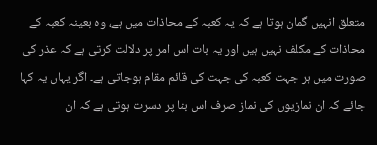متعلق انہیں گمان ہوتا ہے کہ یہ کعبہ کے محاذات میں ہے، وہ بعینہ کعبہ کے محاذات کے مکلف نہیں ہیں اور یہ بات اس امر پر دلالت کرتی ہے کہ عذر کی صورت میں ہر جہت کعبہ کی جہت کی قائم مقام ہوجاتی ہے۔ اگر یہاں یہ کہا جائے کہ ان نمازیوں کی نماز صرف اس بنا پر دسرت ہوتی ہے کہ ان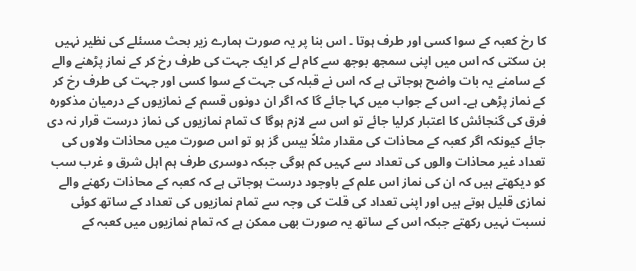کا رخ کعبہ کے سوا کسی اور طرف ہوتا ۔ اس بنا پر یہ صورت ہمارے زیر بحث مسئلے کی نظیر نہیں بن سکتی کہ اس میں اپنی سمجھ بوجھ سے کام لے کر ایک جہت کی طرف رخ کر کے نماز پڑھنے والے کے سامنے یہ بات واضح ہوجاتی ہے کہ اس نے قبلہ کی جہت کے سوا کسی اور جہت کی طرف رخ کر کے نماز پڑھی ہے۔ اس کے جواب میں کہا جائے گا کہ اگر ان دونوں قسم کے نمازیوں کے درمیان مذکورہ فرق کی گنجائش کا اعتبار کرلیا جائے تو اس سے لازم ہوگا ک تمام نمازیوں کی نماز درست قرار نہ دی جائے کیونکہ اگر کعبہ کے محاذات کی مقدار مثلاً بیس گز ہو تو اس صورت میں محاذات ولاوں کی تعداد غیر محاذات والوں کی تعداد سے کہیں کم ہوگی جبکہ دوسری طرف ہم اہل شرق و غرب سب کو دیکھتے ہیں کہ ان کی نماز اس علم کے باوجود درست ہوجاتی ہے کہ کعبہ کے محاذات رکھنے والے نمازی قلیل ہوتے ہیں اور اپنی تعداد کی قلت کی وجہ سے تمام نمازیوں کی تعداد کے ساتھ کوئی نسبت نہیں رکھتے جبکہ اس کے ساتھ یہ صورت بھی ممکن ہے کہ تمام نمازیوں میں کعبہ کے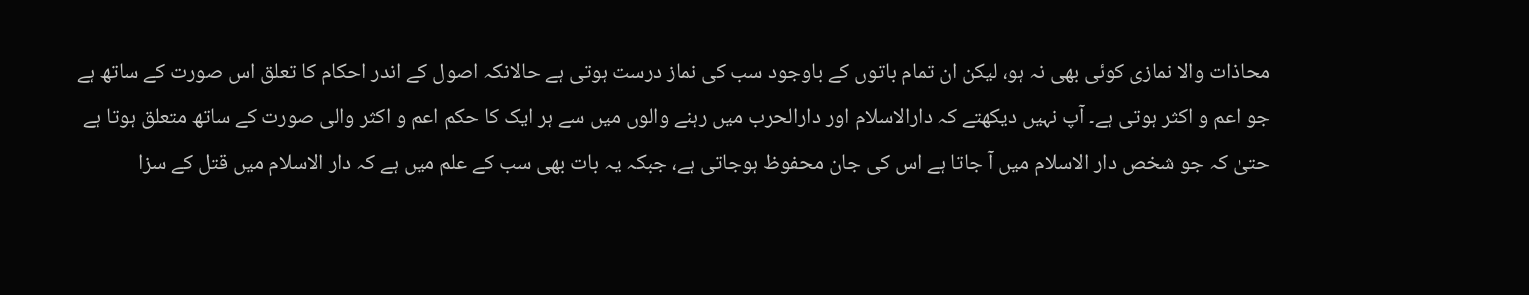محاذات والا نمازی کوئی بھی نہ ہو، لیکن ان تمام باتوں کے باوجود سب کی نماز درست ہوتی ہے حالانکہ اصول کے اندر احکام کا تعلق اس صورت کے ساتھ ہے جو اعم و اکثر ہوتی ہے۔ آپ نہیں دیکھتے کہ دارالاسلام اور دارالحرب میں رہنے والوں میں سے ہر ایک کا حکم اعم و اکثر والی صورت کے ساتھ متعلق ہوتا ہے حتیٰ کہ جو شخص دار الاسلام میں آ جاتا ہے اس کی جان محفوظ ہوجاتی ہے، جبکہ یہ بات بھی سب کے علم میں ہے کہ دار الاسلام میں قتل کے سزا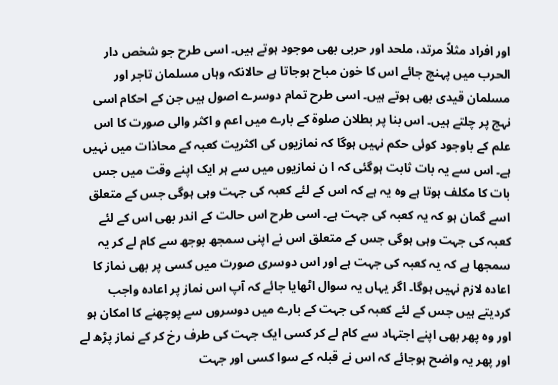اور افراد مثلاً مرتد، ملحد اور حربی بھی موجود ہوتے ہیں۔ اسی طرح جو شخص دار الحرب میں پہنچ جائے اس کا خون مباح ہوجاتا ہے حالانکہ وہاں مسلمان تاجر اور مسلمان قیدی بھی ہوتے ہیں۔ اسی طرح تمام دوسرے اصول ہیں جن کے احکام اسی نہج پر چلتے ہیں۔ اس بنا پر بطلان صلوۃ کے بارے میں اعم و اکثر والی صورت کا اس علم کے باوجود کوئی حکم نہیں ہوگا کہ نمازیوں کی اکثریت کعبہ کے محاذات میں نہیں ہے۔ اس سے یہ بات ثابت ہوگئی کہ ا ن نمازیوں میں سے ہر ایک اپنے وقت میں جس بات کا مکلف ہوتا ہے وہ یہ ہے کہ اس کے لئے کعبہ کی جہت وہی ہوگی جس کے متعلق اسے گمان ہو کہ یہ کعبہ کی جہت ہے۔ اسی طرح اس حالت کے اندر بھی اس کے لئے کعبہ کی جہت وہی ہوگی جس کے متعلق اس نے اپنی سمجھ بوجھ سے کام لے کر یہ سمجھا ہے کہ یہ کعبہ کی جہت ہے اور اس دوسری صورت میں کسی پر بھی نماز کا اعادہ لازم نہیں ہوگا۔ اگر یہاں یہ سوال اٹھایا جائے کہ آپ اس نماز پر اعادہ واجب کردیتے ہیں جس کے لئے کعبہ کی جہت کے بارے میں دوسروں سے پوچھنے کا امکان ہو اور وہ پھر بھی اپنے اجتہاد سے کام لے کر کسی ایک جہت کی طرف رخ کر کے نماز پڑھ لے اور پھر یہ واضح ہوجائے کہ اس نے قبلہ کے سوا کسی اور جہت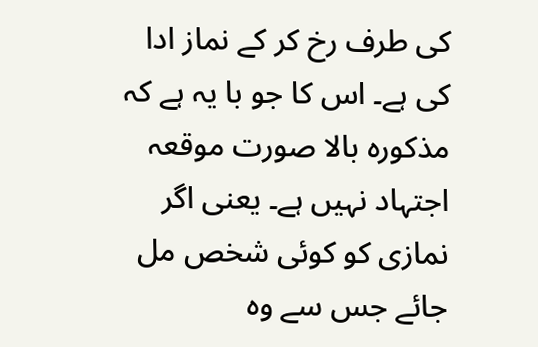کی طرف رخ کر کے نماز ادا کی ہے۔ اس کا جو با یہ ہے کہ مذکورہ بالا صورت موقعہ اجتہاد نہیں ہے۔ یعنی اگر نمازی کو کوئی شخص مل جائے جس سے وہ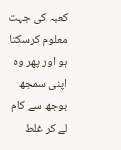کعبہ کی جہت معلوم کرسکتا ہو اور پھر وہ اپنی سمجھ بوجھ سے کام لے کر غلط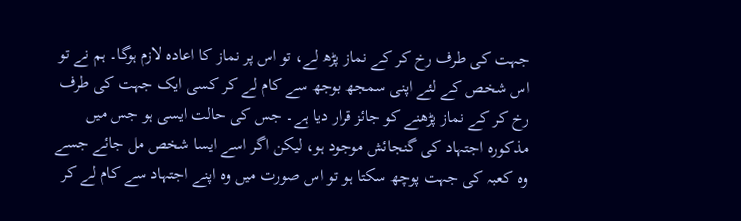جہت کی طرف رخ کر کے نماز پڑھ لے، تو اس پر نماز کا اعادہ لازم ہوگا۔ ہم نے تو اس شخص کے لئے اپنی سمجھ بوجھ سے کام لے کر کسی ایک جہت کی طرف رخ کر کے نماز پڑھنے کو جائز قرار دیا ہے۔ جس کی حالت ایسی ہو جس میں مذکورہ اجتہاد کی گنجائش موجود ہو، لیکن اگر اسے ایسا شخص مل جائے جسے وہ کعبہ کی جہت پوچھ سکتا ہو تو اس صورت میں وہ اپنے اجتہاد سے کام لے کر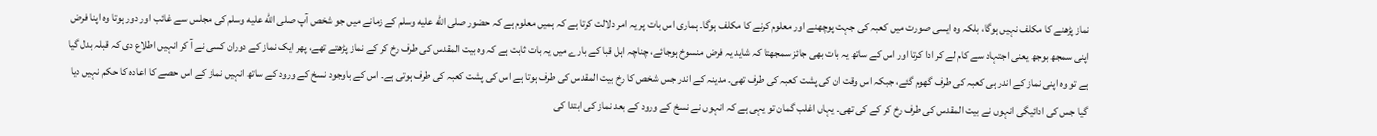نماز پڑھنے کا مکلف نہیں ہوگا، بلکہ وہ ایسی صورت میں کعبہ کی جہت پوچھنے اور معلوم کرنے کا مکلف ہوگا۔ ہماری اس بات پر یہ امر دلالت کرتا ہے کہ ہمیں معلوم ہے کہ حضور صلى الله عليه وسلم کے زمانے میں جو شخص آپ صلى الله عليه وسلم کی مجلس سے غائب اور دور ہوتا وہ اپنا فرض اپنی سمجھ بوجھ یعنی اجتہاد سے کام لے کر ادا کرتا اور اس کے ساتھ یہ بات بھی جائز سمجھتا کہ شاید یہ فرض منسوخ ہوجائے، چناچہ اہل قبا کے بارے میں یہ بات ثابت ہے کہ وہ بیت المقدس کی طرف رخ کر کے نماز پڑھتے تھے، پھر ایک نماز کے دوران کسی نے آ کر انہیں اطلاع دی کہ قبلہ بدل گیا ہے تو وہ اپنی نماز کے اندر ہی کعبہ کی طرف گھوم گئے، جبکہ اس وقت ان کی پشت کعبہ کی طرف تھی۔ مدینہ کے اندر جس شخص کا رخ بیت المقدس کی طرف ہوتا ہے اس کی پشت کعبہ کی طرف ہوتی ہے۔ اس کے باوجود نسخ کے ورود کے ساتھ انہیں نماز کے اس حصے کا اعادہ کا حکم نہیں دیا گیا جس کی ادائیگی انہوں نے بیت المقدس کی طرف رخ کر کے کی تھی۔ یہاں اغلب گمان تو یہی ہے کہ انہوں نے نسخ کے ورود کے بعد نماز کی ابتدا کی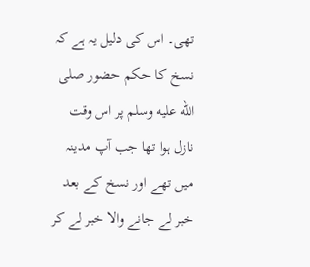تھی۔ اس کی دلیل یہ ہے کہ نسخ کا حکم حضور صلى الله عليه وسلم پر اس وقت نازل ہوا تھا جب آپ مدینہ میں تھے اور نسخ کے بعد خبر لے جانے والا خبر لے کر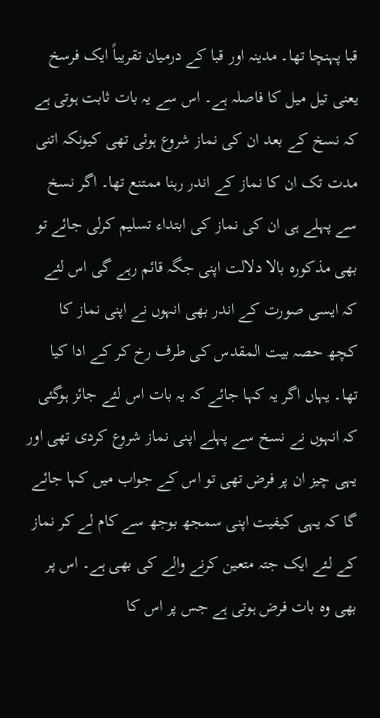قبا پہنچا تھا۔ مدینہ اور قبا کے درمیان تقریباً ایک فرسخ یعنی تیل میل کا فاصلہ ہے۔ اس سے یہ بات ثابت ہوتی ہے کہ نسخ کے بعد ان کی نماز شروع ہوئی تھی کیونکہ اتنی مدت تک ان کا نماز کے اندر رہنا ممتنع تھا۔ اگر نسخ سے پہلے ہی ان کی نماز کی ابتداء تسلیم کرلی جائے تو بھی مذکورہ بالا دلالت اپنی جگہ قائم رہے گی اس لئے کہ ایسی صورت کے اندر بھی انہوں نے اپنی نماز کا کچھ حصہ بیت المقدس کی طرف رخ کر کے ادا کیا تھا۔ یہاں اگر یہ کہا جائے کہ یہ بات اس لئے جائز ہوگئی کہ انہوں نے نسخ سے پہلے اپنی نماز شروع کردی تھی اور یہی چیز ان پر فرض تھی تو اس کے جواب میں کہا جائے گا کہ یہی کیفیت اپنی سمجھ بوجھ سے کام لے کر نماز کے لئے ایک جتہ متعین کرنے والے کی بھی ہے۔ اس پر بھی وہ بات فرض ہوتی ہے جس پر اس کا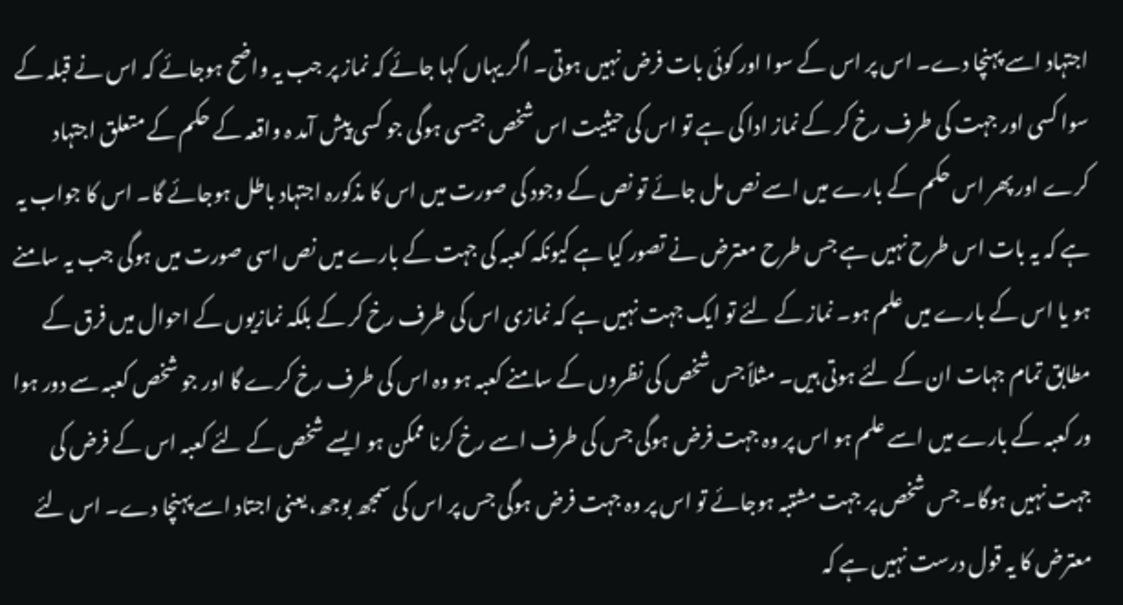اجتہاد اسے پہنچا دے۔ اس پر اس کے سوا اور کوئی بات فرض نہیں ہوتی۔ اگر یہاں کہا جائے کہ نماز پر جب یہ واضح ہوجائے کہ اس نے قبلہ کے سوا کسی اور جہت کی طرف رخ کر کے نماز ادا کی ہے تو اس کی حیثیت اس شخص جیسی ہوگی جو کسی پیش آمد ہ واقعہ کے حکم کے متعلق اجتہاد کرے اور پھر اس حکم کے بارے میں اسے نص مل جائے تو نص کے وجود کی صورت میں اس کا مذکورہ اجتہاد باطل ہوجائے گا۔ اس کا جواب یہ ہے کہ یہ بات اس طرح نہیں ہے جس طرح معترض نے تصور کیا ہے کیونکہ کعبہ کی جہت کے بارے میں نص اسی صورت میں ہوگی جب یہ سامنے ہو یا اس کے بارے میں علم ہو۔ نماز کے لئے تو ایک جہت نہیں ہے کہ نمازی اس کی طرف رخ کر کے بلکہ نمازیوں کے احوال میں فرق کے مطابق تمام جہات ان کے لئے ہوتی ہیں۔ مثلاً جس شخص کی نظروں کے سامنے کعبہ ہو وہ اس کی طرف رخ کرے گا اور جو شخص کعبہ سے دور ہوا ور کعبہ کے بارے میں اسے علم ہو اس پر وہ جہت فرض ہوگی جس کی طرف اسے رخ کرنا ممکن ہو ایسے شخص کے لئے کعبہ اس کے فرض کی جہت نہیں ہوگا۔ جس شخص پر جہت مشتبہ ہوجائے تو اس پر وہ جہت فرض ہوگی جس پر اس کی سمجھ بوجھ، یعنی اجتاد اسے پہنچا دے۔ اس لئے معترض کا یہ قول درست نہیں ہے کہ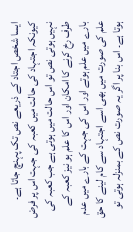ایسا شخص اجتاد کے ذریعے نص تک پہنچ جاتا ہے۔ کیونکہ اجتہاد کی حالت میں کعبہ کی جہت اس پر فرض نہیں ہوتی نص تو اس حالت میں ہوتی ہے جب کعبہ کی طرف رخ کرنے کا امکان اور اس کا علم ہو نیز کعبہ کے بارے میں علم ہوتے اور اس کی جہت کے بارے میں عدم علم کی صورت میں بھی اسے اجتہاد سے کام لینے کا حق ہوتا ہے۔ اس بنا پر اگر یہ صورت نص کے بمنزلہ ہوتی تو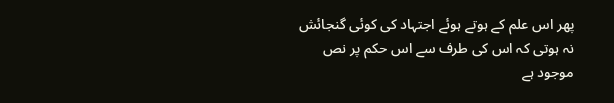پھر اس علم کے ہوتے ہوئے اجتہاد کی کوئی گنجائش نہ ہوتی کہ اس کی طرف سے اس حکم پر نص موجود ہے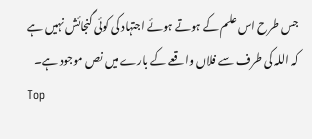جس طرح اس علم کے ہوتے ہوئے اجتہاد کی کوئی گنجائش نہیں ہے کہ اللہ کی طرف سے فلاں واقعے کے بارے میں نص موجود ہے۔
Top